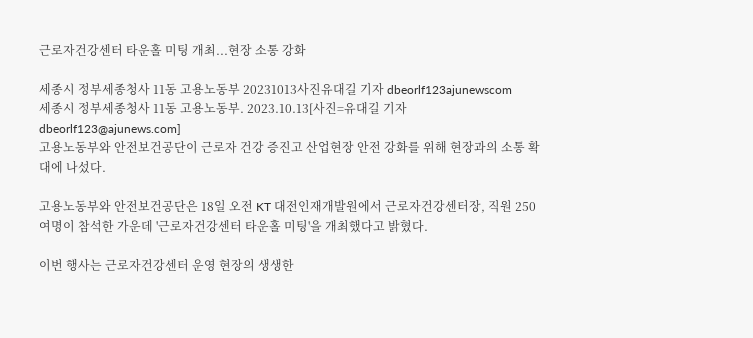근로자건강센터 타운홀 미팅 개최...현장 소통 강화

세종시 정부세종청사 11동 고용노동부 20231013사진유대길 기자 dbeorlf123ajunewscom
세종시 정부세종청사 11동 고용노동부. 2023.10.13[사진=유대길 기자 dbeorlf123@ajunews.com]
고용노동부와 안전보건공단이 근로자 건강 증진고 산업현장 안전 강화를 위해 현장과의 소통 확대에 나섰다.

고용노동부와 안전보건공단은 18일 오전 KT 대전인재개발원에서 근로자건강센터장, 직원 250여명이 참석한 가운데 '근로자건강센터 타운홀 미팅'을 개최했다고 밝혔다.

이번 행사는 근로자건강센터 운영 현장의 생생한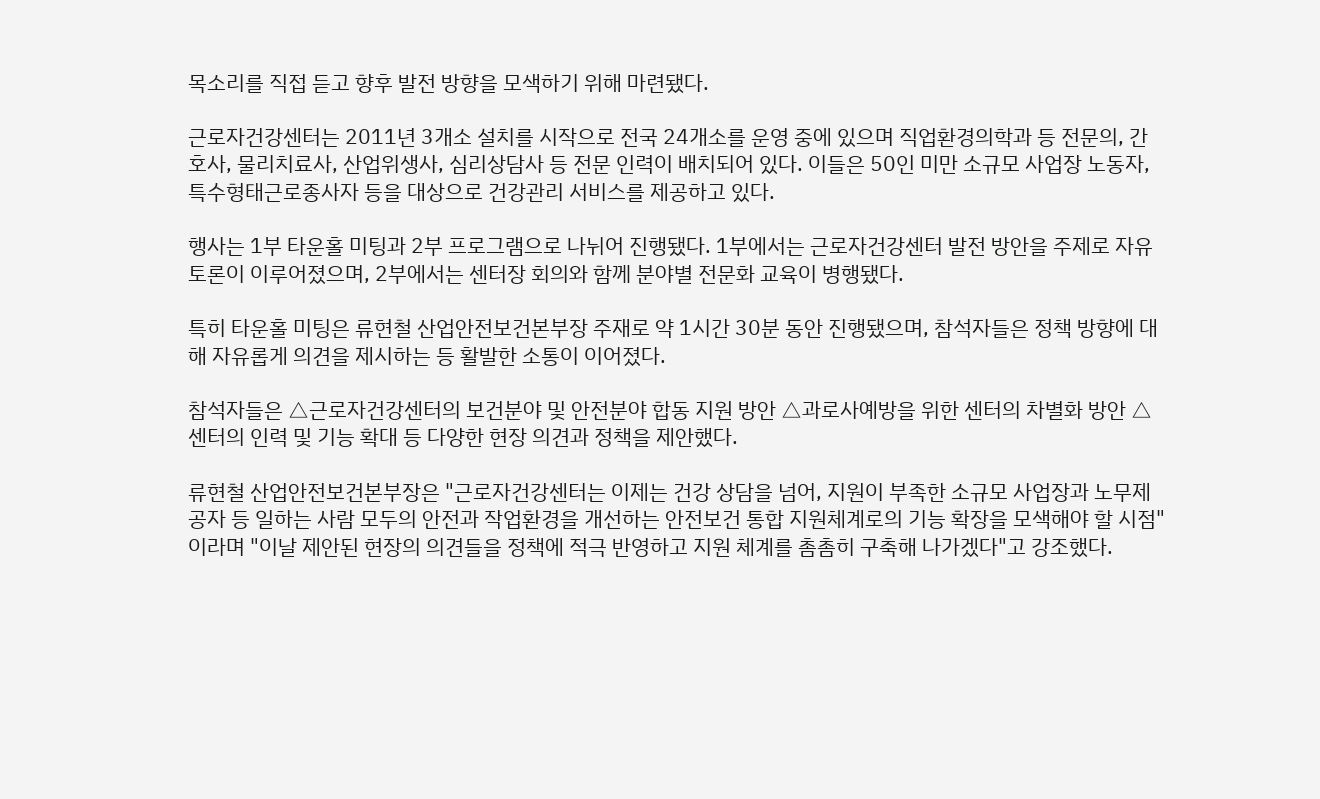목소리를 직접 듣고 향후 발전 방향을 모색하기 위해 마련됐다.

근로자건강센터는 2011년 3개소 설치를 시작으로 전국 24개소를 운영 중에 있으며 직업환경의학과 등 전문의, 간호사, 물리치료사, 산업위생사, 심리상담사 등 전문 인력이 배치되어 있다. 이들은 50인 미만 소규모 사업장 노동자, 특수형태근로종사자 등을 대상으로 건강관리 서비스를 제공하고 있다.

행사는 1부 타운홀 미팅과 2부 프로그램으로 나뉘어 진행됐다. 1부에서는 근로자건강센터 발전 방안을 주제로 자유 토론이 이루어졌으며, 2부에서는 센터장 회의와 함께 분야별 전문화 교육이 병행됐다.

특히 타운홀 미팅은 류현철 산업안전보건본부장 주재로 약 1시간 30분 동안 진행됐으며, 참석자들은 정책 방향에 대해 자유롭게 의견을 제시하는 등 활발한 소통이 이어졌다.

참석자들은 △근로자건강센터의 보건분야 및 안전분야 합동 지원 방안 △과로사예방을 위한 센터의 차별화 방안 △센터의 인력 및 기능 확대 등 다양한 현장 의견과 정책을 제안했다.

류현철 산업안전보건본부장은 "근로자건강센터는 이제는 건강 상담을 넘어, 지원이 부족한 소규모 사업장과 노무제공자 등 일하는 사람 모두의 안전과 작업환경을 개선하는 안전보건 통합 지원체계로의 기능 확장을 모색해야 할 시점"이라며 "이날 제안된 현장의 의견들을 정책에 적극 반영하고 지원 체계를 촘촘히 구축해 나가겠다"고 강조했다.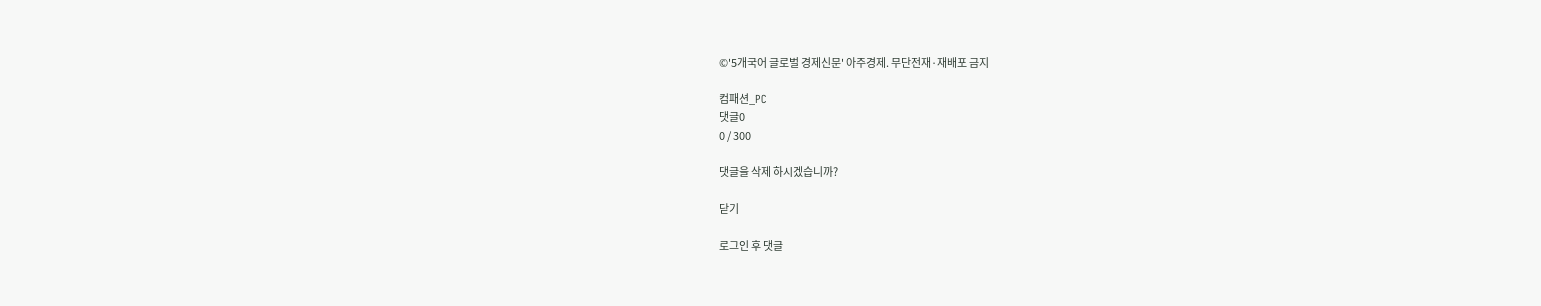©'5개국어 글로벌 경제신문' 아주경제. 무단전재·재배포 금지

컴패션_PC
댓글0
0 / 300

댓글을 삭제 하시겠습니까?

닫기

로그인 후 댓글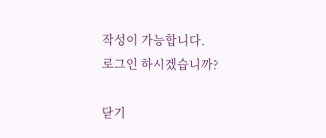작성이 가능합니다.
로그인 하시겠습니까?

닫기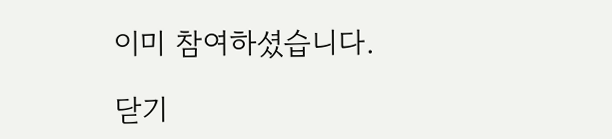이미 참여하셨습니다.

닫기